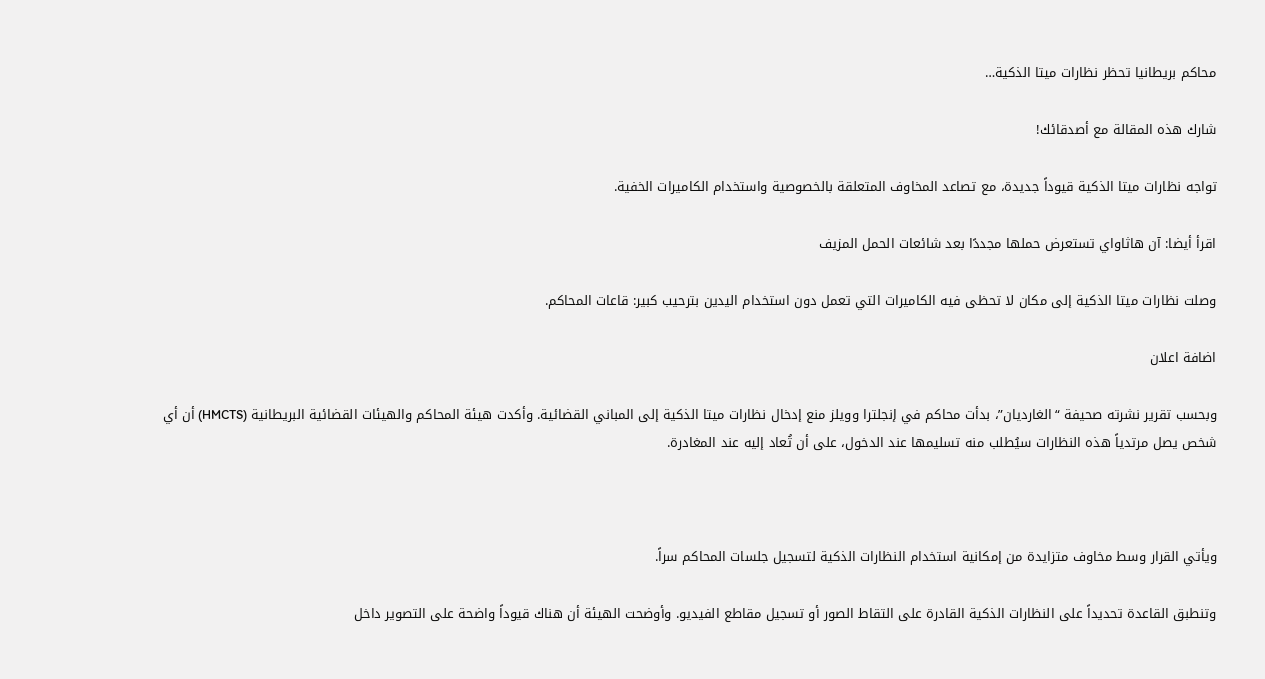محاكم بريطانيا تحظر نظارات ميتا الذكية…

شارك هذه المقالة مع أصدقائك!

تواجه نظارات ميتا الذكية قيوداً جديدة، مع تصاعد المخاوف المتعلقة بالخصوصية واستخدام الكاميرات الخفية.

اقرأ أيضا: آن هاثاواي تستعرض حملها مجددًا بعد شائعات الحمل المزيف

وصلت نظارات ميتا الذكية إلى مكان لا تحظى فيه الكاميرات التي تعمل دون استخدام اليدين بترحيب كبير: قاعات المحاكم.

اضافة اعلان

وبحسب تقرير نشرته صحيفة “الغارديان”، بدأت محاكم في إنجلترا وويلز منع إدخال نظارات ميتا الذكية إلى المباني القضائية. وأكدت هيئة المحاكم والهيئات القضائية البريطانية (HMCTS) أن أي شخص يصل مرتدياً هذه النظارات سيُطلب منه تسليمها عند الدخول، على أن تُعاد إليه عند المغادرة.



ويأتي القرار وسط مخاوف متزايدة من إمكانية استخدام النظارات الذكية لتسجيل جلسات المحاكم سراً.

وتنطبق القاعدة تحديداً على النظارات الذكية القادرة على التقاط الصور أو تسجيل مقاطع الفيديو. وأوضحت الهيئة أن هناك قيوداً واضحة على التصوير داخل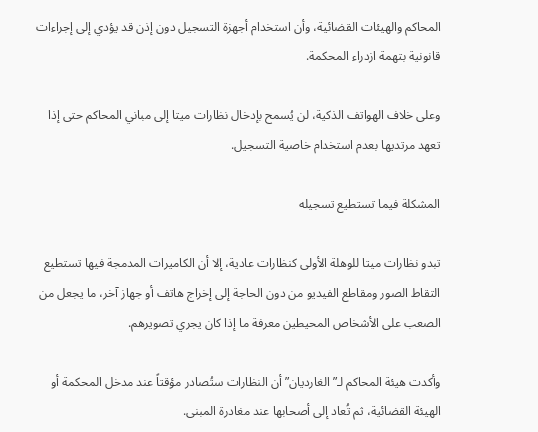المحاكم والهيئات القضائية، وأن استخدام أجهزة التسجيل دون إذن قد يؤدي إلى إجراءات قانونية بتهمة ازدراء المحكمة.

وعلى خلاف الهواتف الذكية، لن يُسمح بإدخال نظارات ميتا إلى مباني المحاكم حتى إذا تعهد مرتديها بعدم استخدام خاصية التسجيل.

المشكلة فيما تستطيع تسجيله

تبدو نظارات ميتا للوهلة الأولى كنظارات عادية، إلا أن الكاميرات المدمجة فيها تستطيع التقاط الصور ومقاطع الفيديو من دون الحاجة إلى إخراج هاتف أو جهاز آخر، ما يجعل من الصعب على الأشخاص المحيطين معرفة ما إذا كان يجري تصويرهم.

وأكدت هيئة المحاكم لـ”الغارديان” أن النظارات ستُصادر مؤقتاً عند مدخل المحكمة أو الهيئة القضائية، ثم تُعاد إلى أصحابها عند مغادرة المبنى.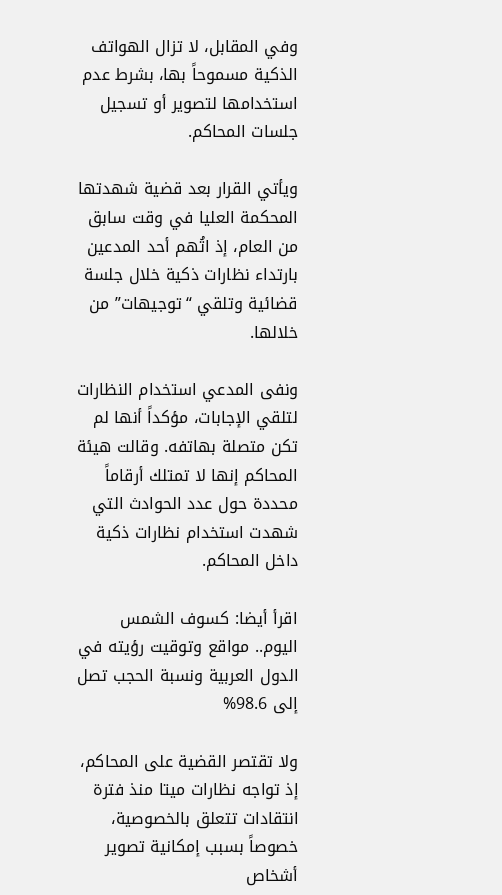وفي المقابل، لا تزال الهواتف الذكية مسموحاً بها، بشرط عدم استخدامها لتصوير أو تسجيل جلسات المحاكم.

ويأتي القرار بعد قضية شهدتها المحكمة العليا في وقت سابق من العام، إذ اتُهم أحد المدعين بارتداء نظارات ذكية خلال جلسة قضائية وتلقي “توجيهات” من خلالها.

ونفى المدعي استخدام النظارات لتلقي الإجابات، مؤكداً أنها لم تكن متصلة بهاتفه. وقالت هيئة المحاكم إنها لا تمتلك أرقاماً محددة حول عدد الحوادث التي شهدت استخدام نظارات ذكية داخل المحاكم.

اقرأ أيضا: كسوف الشمس اليوم.. مواقع وتوقيت رؤيته في الدول العربية ونسبة الحجب تصل إلى 98.6%

ولا تقتصر القضية على المحاكم، إذ تواجه نظارات ميتا منذ فترة انتقادات تتعلق بالخصوصية، خصوصاً بسبب إمكانية تصوير أشخاص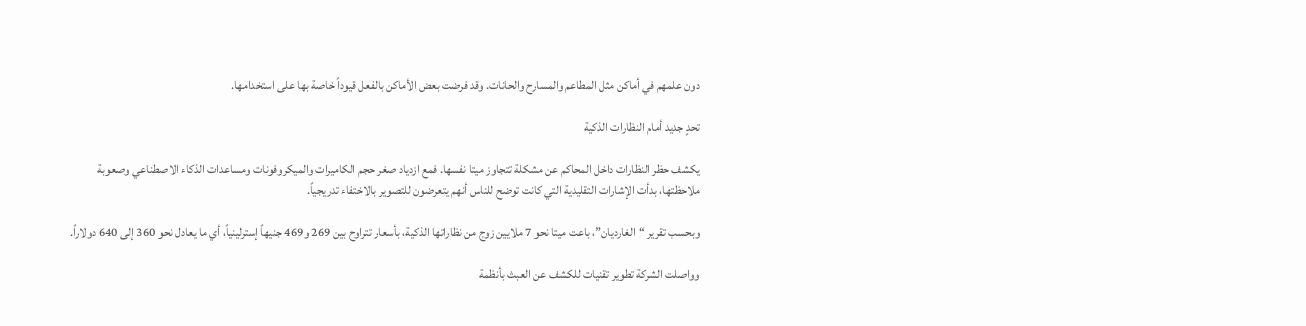دون علمهم في أماكن مثل المطاعم والمسارح والحانات. وقد فرضت بعض الأماكن بالفعل قيوداً خاصة بها على استخدامها.

تحدٍ جديد أمام النظارات الذكية

يكشف حظر النظارات داخل المحاكم عن مشكلة تتجاوز ميتا نفسها. فمع ازدياد صغر حجم الكاميرات والميكروفونات ومساعدات الذكاء الاصطناعي وصعوبة ملاحظتها، بدأت الإشارات التقليدية التي كانت توضح للناس أنهم يتعرضون للتصوير بالاختفاء تدريجياً.

وبحسب تقرير “الغارديان”، باعت ميتا نحو 7 ملايين زوج من نظاراتها الذكية، بأسعار تتراوح بين 269 و469 جنيهاً إسترلينياً، أي ما يعادل نحو 360 إلى 640 دولاراً.

وواصلت الشركة تطوير تقنيات للكشف عن العبث بأنظمة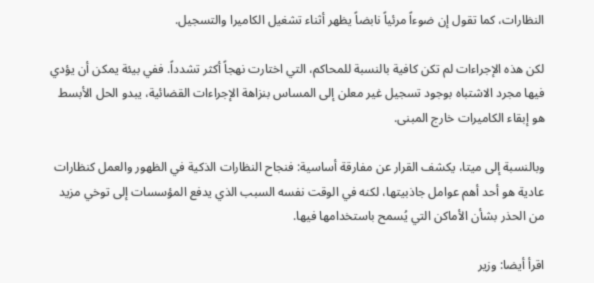النظارات، كما تقول إن ضوءاً مرئياً نابضاً يظهر أثناء تشغيل الكاميرا والتسجيل.

لكن هذه الإجراءات لم تكن كافية بالنسبة للمحاكم، التي اختارت نهجاً أكثر تشدداً. ففي بيئة يمكن أن يؤدي فيها مجرد الاشتباه بوجود تسجيل غير معلن إلى المساس بنزاهة الإجراءات القضائية، يبدو الحل الأبسط هو إبقاء الكاميرات خارج المبنى.

وبالنسبة إلى ميتا، يكشف القرار عن مفارقة أساسية: فنجاح النظارات الذكية في الظهور والعمل كنظارات عادية هو أحد أهم عوامل جاذبيتها، لكنه في الوقت نفسه السبب الذي يدفع المؤسسات إلى توخي مزيد من الحذر بشأن الأماكن التي يُسمح باستخدامها فيها.

اقرأ أيضا: وزير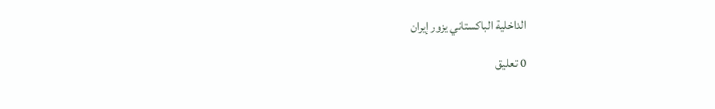الداخلية الباكستاني يزور إيران

0 تعليق